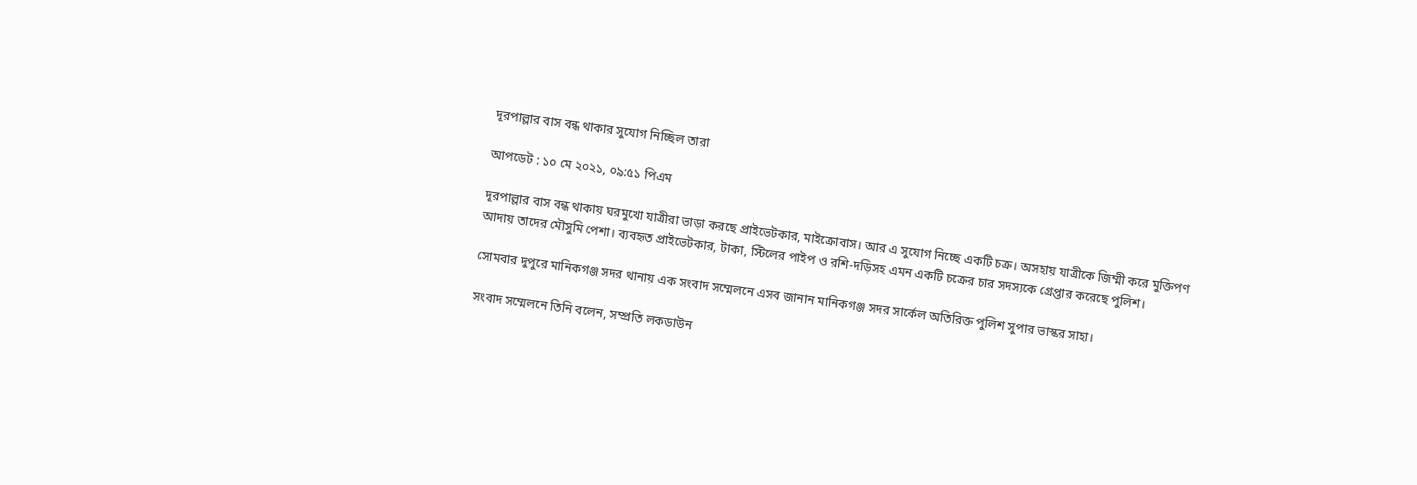দূরপাল্লার বাস বন্ধ থাকার সুযোগ নিচ্ছিল তারা

আপডেট : ১০ মে ২০২১, ০৯:৫১ পিএম

দূরপাল্লার বাস বন্ধ থাকায় ঘরমুখো যাত্রীরা ভাড়া করছে প্রাইভেটকার, মাইক্রোবাস। আর এ সুযোগ নিচ্ছে একটি চক্র। অসহায় যাত্রীকে জিম্মী করে মুক্তিপণ আদায় তাদের মৌসুমি পেশা। ব্যবহৃত প্রাইভেটকার, টাকা, স্টিলের পাইপ ও রশি-দড়িসহ এমন একটি চক্রের চার সদস্যকে গ্রেপ্তার করেছে পুলিশ।

সোমবার দুপুরে মানিকগঞ্জ সদর থানায় এক সংবাদ সম্মেলনে এসব জানান মানিকগঞ্জ সদর সার্কেল অতিরিক্ত পুলিশ সুপার ভাস্কর সাহা।

সংবাদ সম্মেলনে তিনি বলেন, সম্প্রতি লকডাউন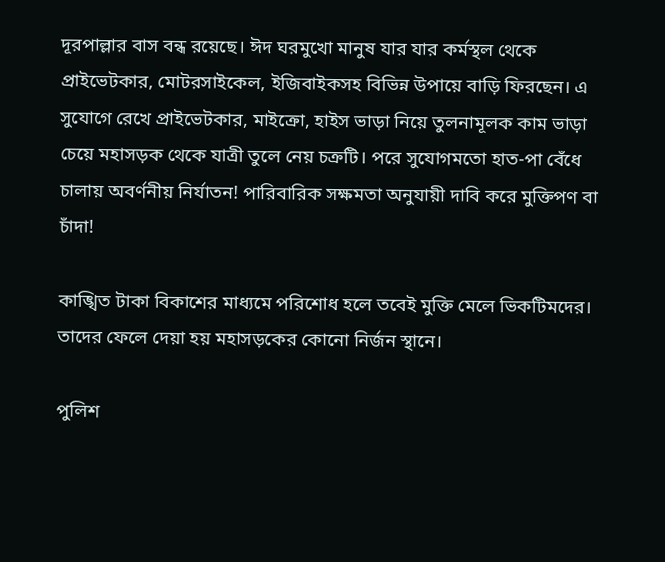দূরপাল্লার বাস বন্ধ রয়েছে। ঈদ ঘরমুখো মানুষ যার যার কর্মস্থল থেকে প্রাইভেটকার, মোটরসাইকেল, ইজিবাইকসহ বিভিন্ন উপায়ে বাড়ি ফিরছেন। এ সুযোগে রেখে প্রাইভেটকার, মাইক্রো, হাইস ভাড়া নিয়ে তুলনামূলক কাম ভাড়া চেয়ে মহাসড়ক থেকে যাত্রী তুলে নেয় চক্রটি। পরে সুযোগমতো হাত-পা বেঁধে চালায় অবর্ণনীয় নির্যাতন! পারিবারিক সক্ষমতা অনুযায়ী দাবি করে মুক্তিপণ বা চাঁদা!

কাঙ্খিত টাকা বিকাশের মাধ্যমে পরিশোধ হলে তবেই মুক্তি মেলে ভিকটিমদের। তাদের ফেলে দেয়া হয় মহাসড়কের কোনো নির্জন স্থানে।

পুলিশ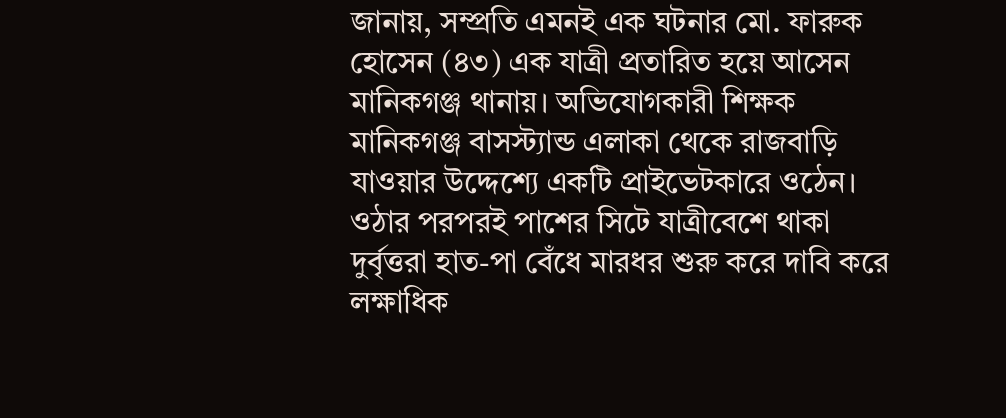জানায়, সম্প্রতি এমনই এক ঘটনার মো. ফারুক হোসেন (৪৩) এক যাত্রী প্রতারিত হয়ে আসেন মানিকগঞ্জ থানায়। অভিযোগকারী শিক্ষক মানিকগঞ্জ বাসস্ট্যান্ড এলাকা থেকে রাজবাড়ি যাওয়ার উদ্দেশ্যে একটি প্রাইভেটকারে ওঠেন। ওঠার পরপরই পাশের সিটে যাত্রীবেশে থাকা দুর্বৃত্তরা হাত-পা বেঁধে মারধর শুরু করে দাবি করে লক্ষাধিক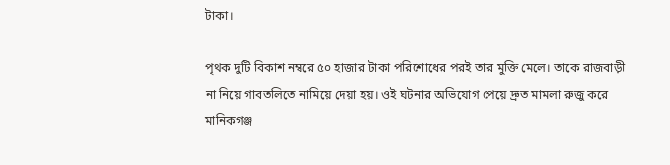টাকা।

পৃথক দুটি বিকাশ নম্বরে ৫০ হাজার টাকা পরিশোধের পরই তার মুক্তি মেলে। তাকে রাজবাড়ী না নিয়ে গাবতলিতে নামিয়ে দেয়া হয়। ওই ঘটনার অভিযোগ পেয়ে দ্রুত মামলা রুজু করে মানিকগঞ্জ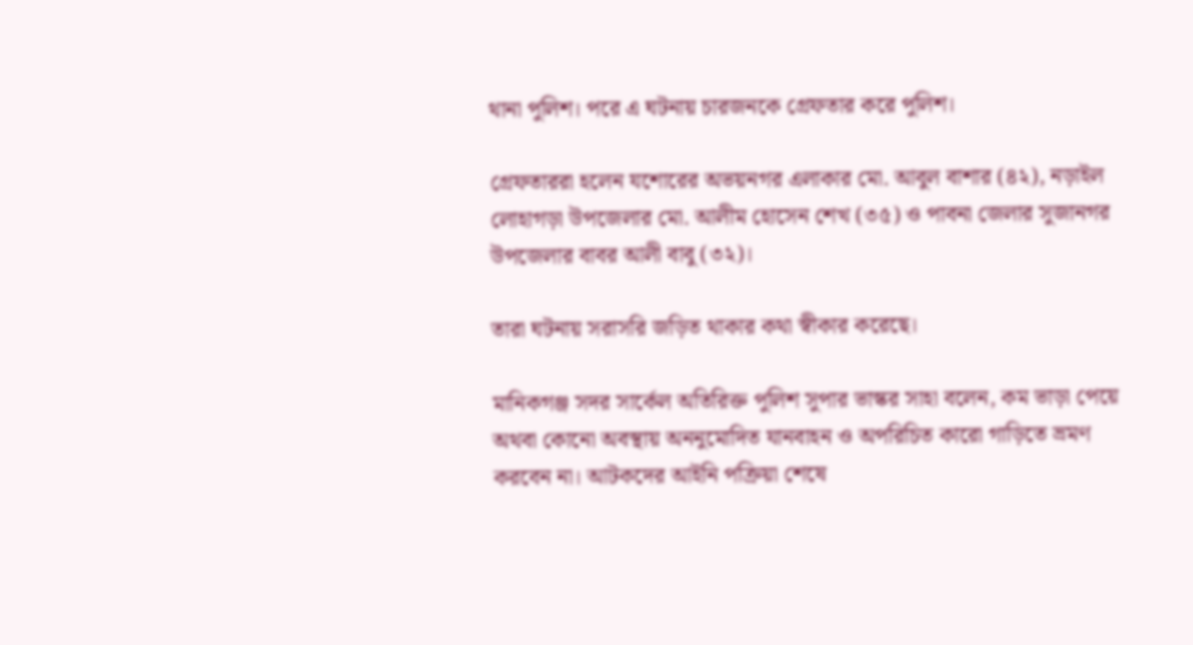থানা পুলিশ। পরে এ ঘটনায় চারজনকে গ্রেফতার করে পুলিশ।

গ্রেফতাররা হলেন যশোরের অভয়নগর এলাকার মো. আবুল বাশার (৪২), নড়াইল লোহাগড়া উপজেলার মো. আলীম হোসেন শেখ (৩৫) ও পাবনা জেলার সুজানগর উপজেলার বাবর আলী বাবু (৩২)।

তারা ঘটনায় সরাসরি জড়িত থাকার কথা স্বীকার করেছে।

মানিকগঞ্জ সদর সার্কেল অতিরিক্ত পুলিশ সুপার ভাস্কর সাহা বলেন, কম ভাড়া পেয়ে অথবা কোনো অবস্থায় অননুমোদিত যানবাহন ও অপরিচিত কারো গাড়িতে ভ্রমণ করবেন না। আটকদের আইনি পক্রিয়া শেষে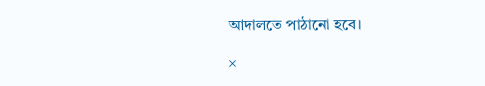আদালতে পাঠানো হবে।

×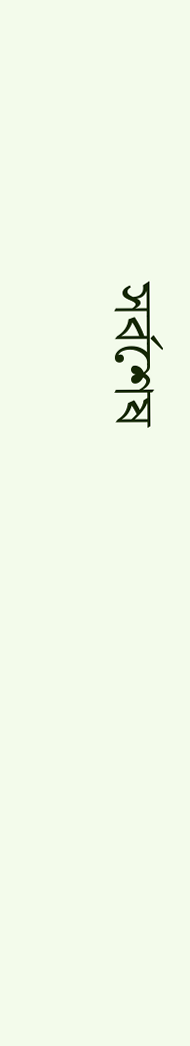সর্বশেষ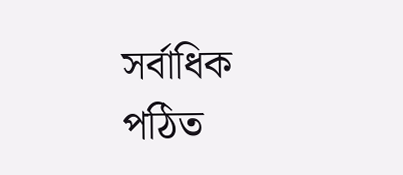সর্বাধিক পঠিত